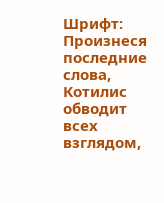Шрифт:
Произнеся последние слова, Котилис обводит всех взглядом,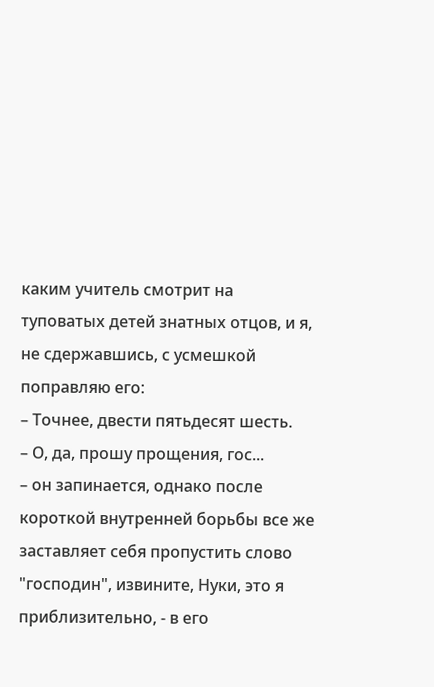каким учитель смотрит на туповатых детей знатных отцов, и я, не сдержавшись, с усмешкой поправляю его:
– Точнее, двести пятьдесят шесть.
– О, да, прошу прощения, гос...
– он запинается, однако после короткой внутренней борьбы все же заставляет себя пропустить слово "господин", извините, Нуки, это я приблизительно, - в его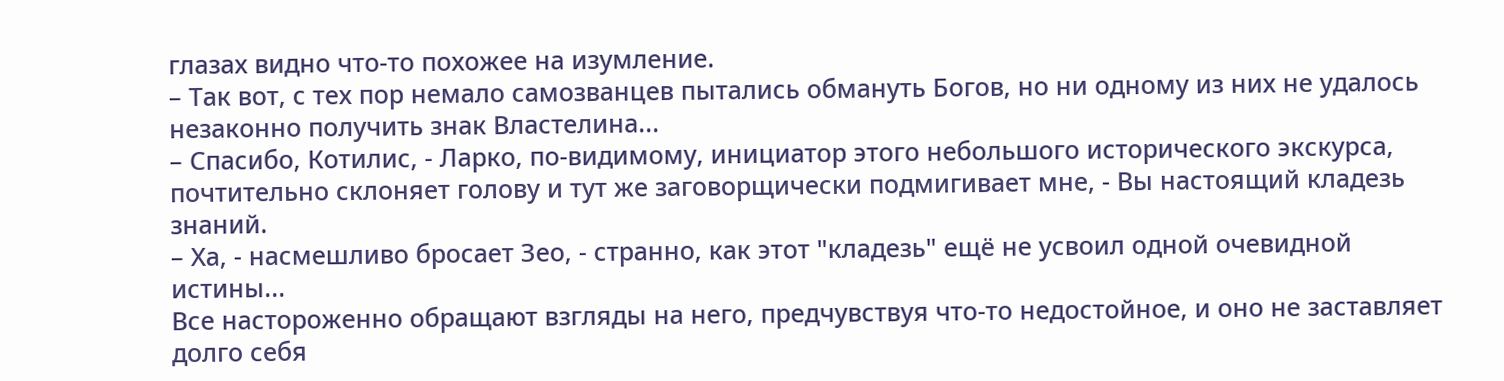глазах видно что-то похожее на изумление.
– Так вот, с тех пор немало самозванцев пытались обмануть Богов, но ни одному из них не удалось незаконно получить знак Властелина...
– Спасибо, Котилис, - Ларко, по-видимому, инициатор этого небольшого исторического экскурса, почтительно склоняет голову и тут же заговорщически подмигивает мне, - Вы настоящий кладезь знаний.
– Ха, - насмешливо бросает Зео, - странно, как этот "кладезь" ещё не усвоил одной очевидной истины...
Все настороженно обращают взгляды на него, предчувствуя что-то недостойное, и оно не заставляет долго себя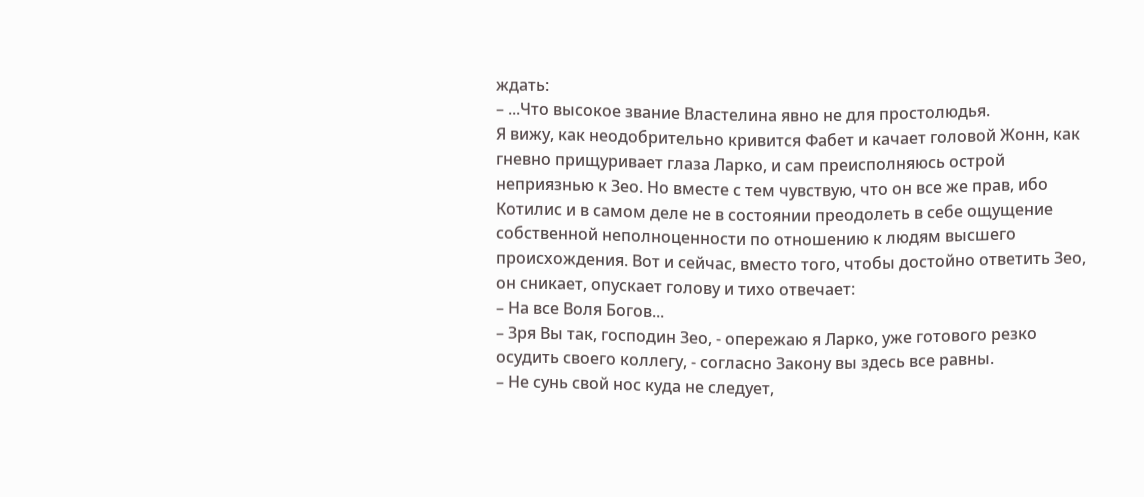ждать:
– ...Что высокое звание Властелина явно не для простолюдья.
Я вижу, как неодобрительно кривится Фабет и качает головой Жонн, как гневно прищуривает глаза Ларко, и сам преисполняюсь острой неприязнью к Зео. Но вместе с тем чувствую, что он все же прав, ибо Котилис и в самом деле не в состоянии преодолеть в себе ощущение собственной неполноценности по отношению к людям высшего происхождения. Вот и сейчас, вместо того, чтобы достойно ответить Зео, он сникает, опускает голову и тихо отвечает:
– На все Воля Богов...
– Зря Вы так, господин Зео, - опережаю я Ларко, уже готового резко осудить своего коллегу, - согласно Закону вы здесь все равны.
– Не сунь свой нос куда не следует,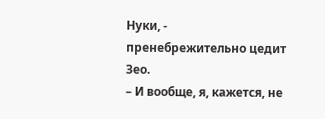Нуки, - пренебрежительно цедит Зео.
– И вообще, я, кажется, не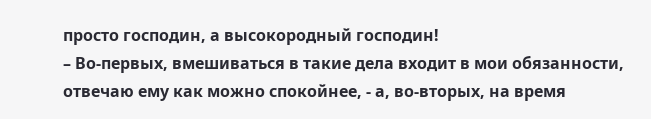просто господин, а высокородный господин!
– Во-первых, вмешиваться в такие дела входит в мои обязанности, отвечаю ему как можно спокойнее, - а, во-вторых, на время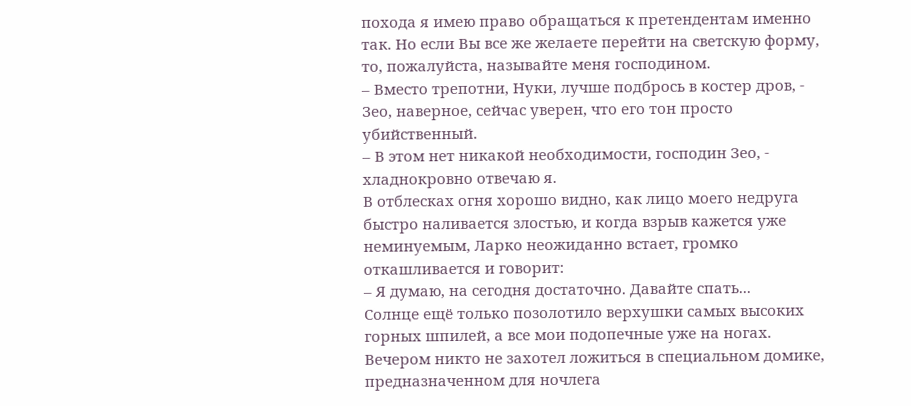похода я имею право обращаться к претендентам именно так. Но если Вы все же желаете перейти на светскую форму, то, пожалуйста, называйте меня господином.
– Вместо трепотни, Нуки, лучше подбрось в костер дров, - Зео, наверное, сейчас уверен, что его тон просто убийственный.
– В этом нет никакой необходимости, господин Зео, - хладнокровно отвечаю я.
В отблесках огня хорошо видно, как лицо моего недруга быстро наливается злостью, и когда взрыв кажется уже неминуемым, Ларко неожиданно встает, громко откашливается и говорит:
– Я думаю, на сегодня достаточно. Давайте спать...
Солнце ещё только позолотило верхушки самых высоких горных шпилей, а все мои подопечные уже на ногах. Вечером никто не захотел ложиться в специальном домике, предназначенном для ночлега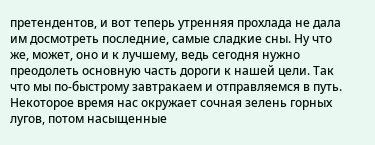претендентов, и вот теперь утренняя прохлада не дала им досмотреть последние, самые сладкие сны. Ну что же, может, оно и к лучшему, ведь сегодня нужно преодолеть основную часть дороги к нашей цели. Так что мы по-быстрому завтракаем и отправляемся в путь.
Некоторое время нас окружает сочная зелень горных лугов, потом насыщенные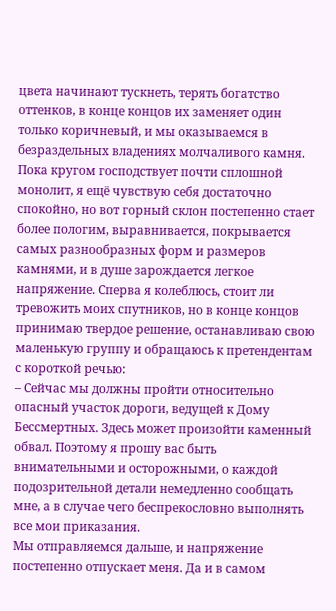цвета начинают тускнеть, терять богатство оттенков, в конце концов их заменяет один только коричневый, и мы оказываемся в безраздельных владениях молчаливого камня. Пока кругом господствует почти сплошной монолит, я ещё чувствую себя достаточно спокойно, но вот горный склон постепенно стает более пологим, выравнивается, покрывается самых разнообразных форм и размеров камнями, и в душе зарождается легкое напряжение. Сперва я колеблюсь, стоит ли тревожить моих спутников, но в конце концов принимаю твердое решение, останавливаю свою маленькую группу и обращаюсь к претендентам с короткой речью:
– Сейчас мы должны пройти относительно опасный участок дороги, ведущей к Дому Бессмертных. Здесь может произойти каменный обвал. Поэтому я прошу вас быть внимательными и осторожными, о каждой подозрительной детали немедленно сообщать мне, а в случае чего беспрекословно выполнять все мои приказания.
Мы отправляемся дальше, и напряжение постепенно отпускает меня. Да и в самом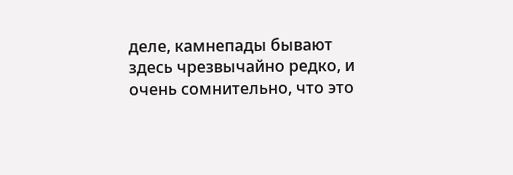деле, камнепады бывают здесь чрезвычайно редко, и очень сомнительно, что это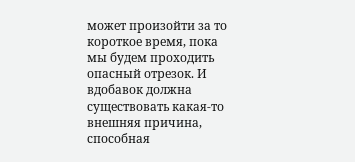может произойти за то короткое время, пока мы будем проходить опасный отрезок. И вдобавок должна существовать какая-то внешняя причина, способная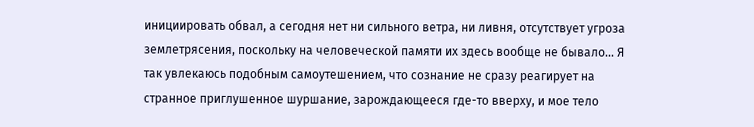инициировать обвал, а сегодня нет ни сильного ветра, ни ливня, отсутствует угроза землетрясения, поскольку на человеческой памяти их здесь вообще не бывало... Я так увлекаюсь подобным самоутешением, что сознание не сразу реагирует на странное приглушенное шуршание, зарождающееся где-то вверху, и мое тело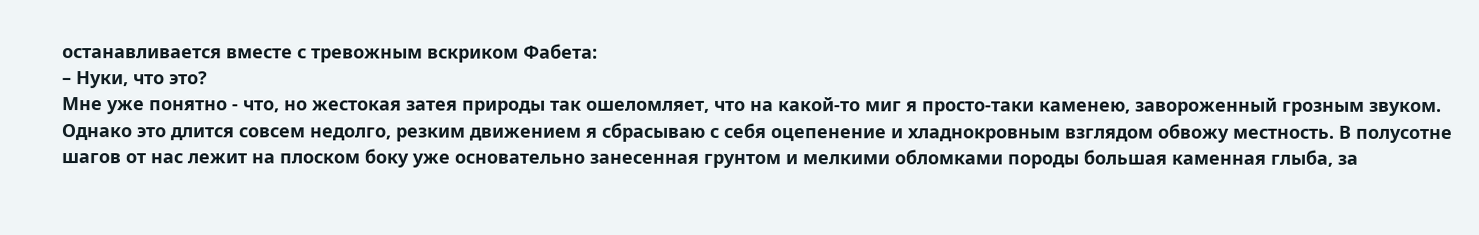останавливается вместе с тревожным вскриком Фабета:
– Нуки, что это?
Мне уже понятно - что, но жестокая затея природы так ошеломляет, что на какой-то миг я просто-таки каменею, завороженный грозным звуком. Однако это длится совсем недолго, резким движением я сбрасываю с себя оцепенение и хладнокровным взглядом обвожу местность. В полусотне шагов от нас лежит на плоском боку уже основательно занесенная грунтом и мелкими обломками породы большая каменная глыба, за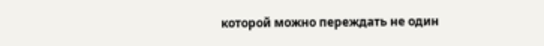которой можно переждать не один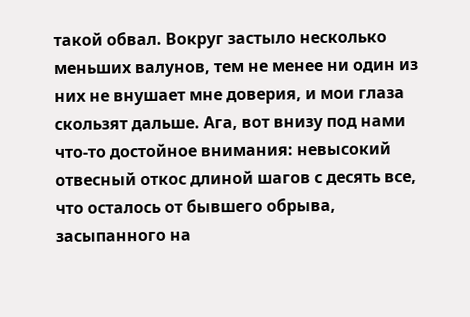такой обвал. Вокруг застыло несколько меньших валунов, тем не менее ни один из них не внушает мне доверия, и мои глаза скользят дальше. Ага, вот внизу под нами что-то достойное внимания: невысокий отвесный откос длиной шагов с десять все, что осталось от бывшего обрыва, засыпанного на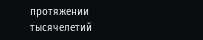протяжении тысячелетий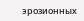эрозионных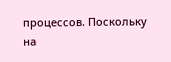процессов. Поскольку на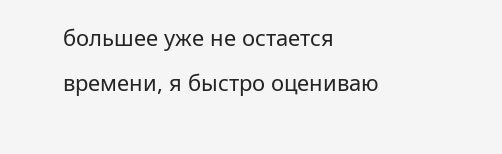большее уже не остается времени, я быстро оцениваю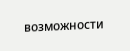возможности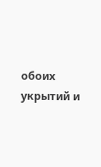обоих укрытий и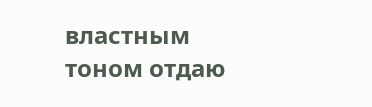властным тоном отдаю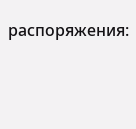распоряжения: